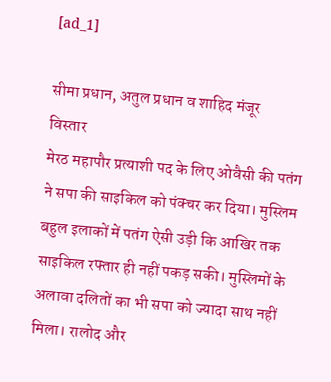[ad_1]

सीमा प्रधान, अतुल प्रधान व शाहिद मंजूर
विस्तार
मेरठ महापौर प्रत्याशी पद के लिए ओवैसी की पतंग ने सपा की साइकिल को पंक्चर कर दिया। मुस्लिम बहुल इलाकों में पतंग ऐसी उड़ी कि आखिर तक साइकिल रफ्तार ही नहीं पकड़ सकी। मुस्लिमों के अलावा दलितों का भी सपा को ज्यादा साथ नहीं मिला। रालोद और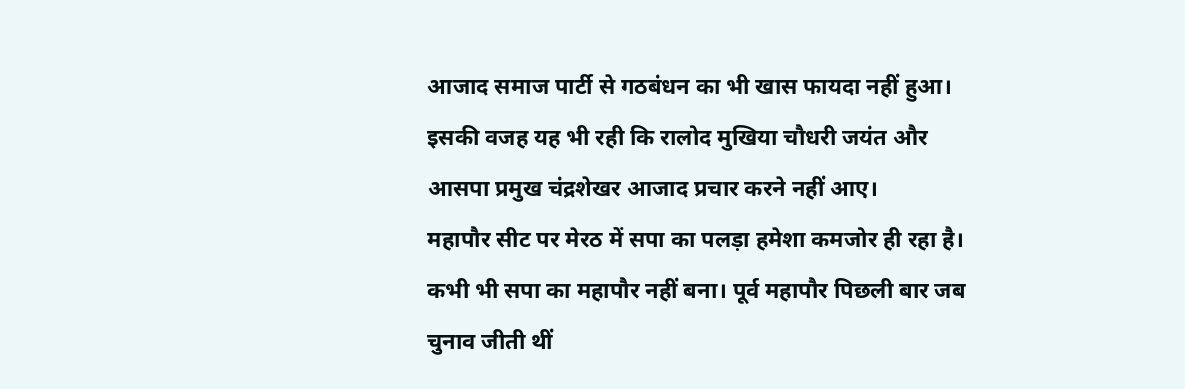आजाद समाज पार्टी से गठबंधन का भी खास फायदा नहीं हुआ। इसकी वजह यह भी रही कि रालोद मुखिया चौधरी जयंत और आसपा प्रमुख चंद्रशेखर आजाद प्रचार करने नहीं आए।
महापौर सीट पर मेरठ में सपा का पलड़ा हमेशा कमजोर ही रहा है। कभी भी सपा का महापौर नहीं बना। पूर्व महापौर पिछली बार जब चुनाव जीती थीं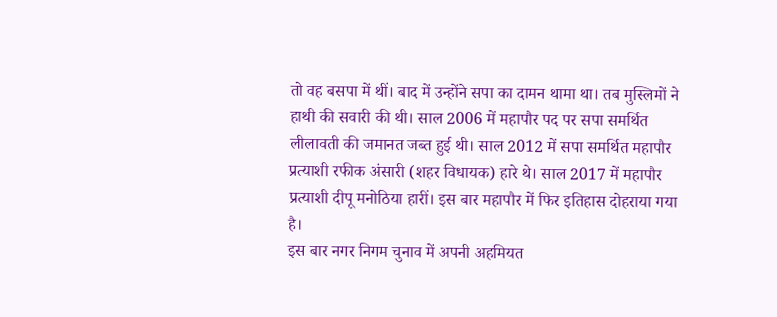तो वह बसपा में थीं। बाद में उन्होंने सपा का दामन थामा था। तब मुस्लिमों ने हाथी की सवारी की थी। साल 2006 में महापौर पद पर सपा समर्थित लीलावती की जमानत जब्त हुई थी। साल 2012 में सपा समर्थित महापौर प्रत्याशी रफीक अंसारी (शहर विधायक) हारे थे। साल 2017 में महापौर प्रत्याशी दीपू मनोठिया हारीं। इस बार महापौर में फिर इतिहास दोहराया गया है।
इस बार नगर निगम चुनाव में अपनी अहमियत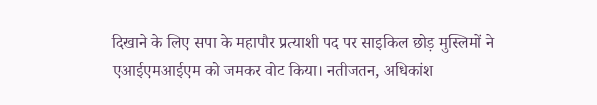दिखाने के लिए सपा के महापौर प्रत्याशी पद पर साइकिल छोड़ मुस्लिमों ने एआईएमआईएम को जमकर वोट किया। नतीजतन, अधिकांश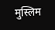मुस्लिम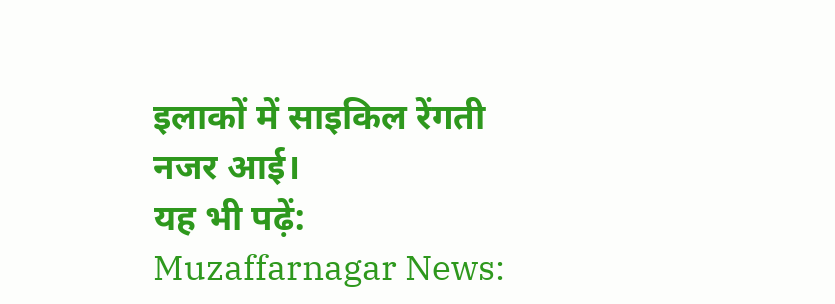इलाकों में साइकिल रेंगती नजर आई।
यह भी पढ़ें: Muzaffarnagar News: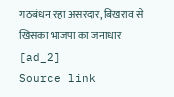गठबंधन रहा असरदार, बिखराव से खिसका भाजपा का जनाधार
[ad_2]
Source link